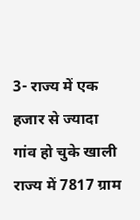3- राज्य में एक हजार से ज्यादा गांव हो चुके खाली
राज्य में 7817 ग्राम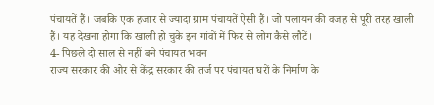पंचायतें हैं। जबकि एक हजार से ज्यादा ग्राम पंचायतें ऐसी हैं। जो पलायन की वजह से पूरी तरह खाली हैं। यह देखना होगा कि खाली हो चुके इन गांवों में फिर से लोग कैसे लौटें।
4- पिछले दो साल से नहीं बने पंचायत भवन
राज्य सरकार की ओर से केंद्र सरकार की तर्ज पर पंचायत घरों के निर्माण के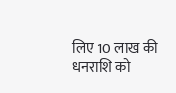लिए 10 लाख की धनराशि को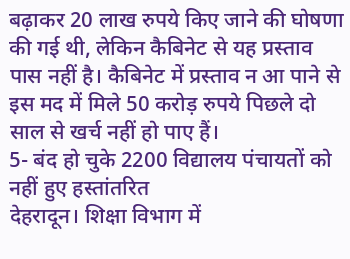बढ़ाकर 20 लाख रुपये किए जाने की घोषणा की गई थी, लेकिन कैबिनेट से यह प्रस्ताव पास नहीं है। कैबिनेट में प्रस्ताव न आ पाने से इस मद में मिले 50 करोड़ रुपये पिछले दो साल से खर्च नहीं हो पाए हैं।
5- बंद हो चुके 2200 विद्यालय पंचायतों को नहीं हुए हस्तांतरित
देहरादून। शिक्षा विभाग में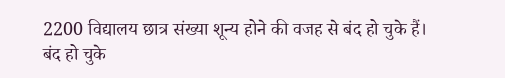2200 विद्यालय छात्र संख्या शून्य होने की वजह से बंद हो चुके हैं। बंद हो चुके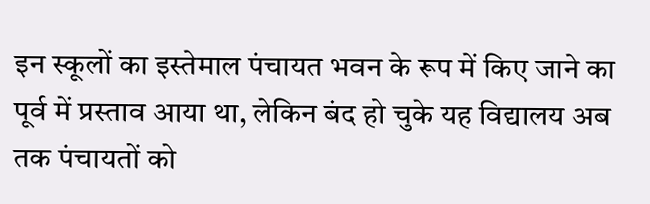इन स्कूलों का इस्तेमाल पंचायत भवन के रूप में किए जाने का पूर्व में प्रस्ताव आया था, लेकिन बंद हो चुके यह विद्यालय अब तक पंचायतों को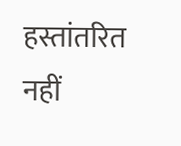हस्तांतरित नहीं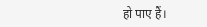हो पाए हैं।